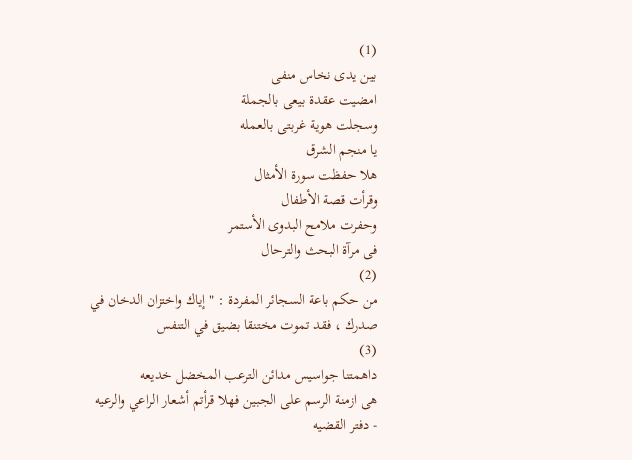(1)
بين يدى نخاس منفى
امضيت عقدة بيعى بالجملة
وسجلت هوية غربتى بالعمله
يا منجم الشرق
هلا حفظت سورة الأمثال
وقرأت قصة الأطفال
وحفرت ملامح البدوى الأستمر
فى مرآة البحث والترحال
(2)
من حكم باعة السجائر المفردة : " إياك واختزان الدخان في
صدرك ، فقد تموت مختنقا بضيق في التنفس
(3)
داهمتنا جواسيس مدائن الترعب المخضل خديعه
هى ازمنة الرسم على الجبين فهلا قرأتم أشعار الراعي والرعيه
- دفتر القضيه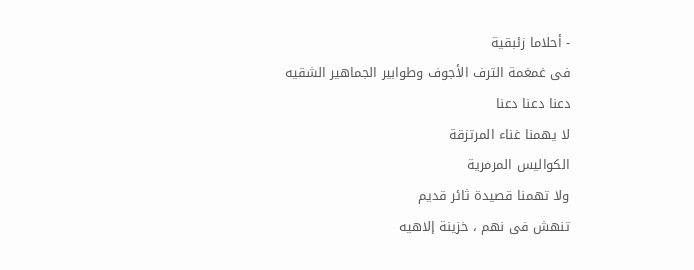- أحلاما زئبقية
فى غمغمة الترف الأجوف وطوابير الجماهير الشقيه
دعنا دعنا دعنا
لا يهمنا غناء المرتزقة
الكواليس المرمرية
ولا تهمنا قصيدة ثائر قديم
تنهش فى نهم ، خزينة إلاهيه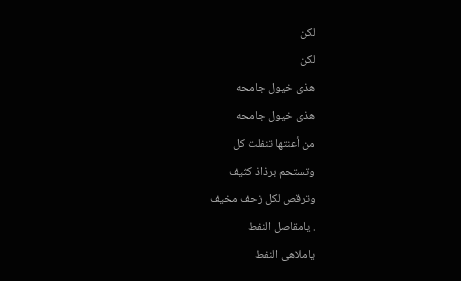لكن
لكن
هذى خيول جامحه
هذى خيول جامحه
من أعنتها تنفلت كل
وتستحم برذاذ كثيف
وترقص لكل زحف مخيف
. يامقاصل النفط
ياملاهى النفط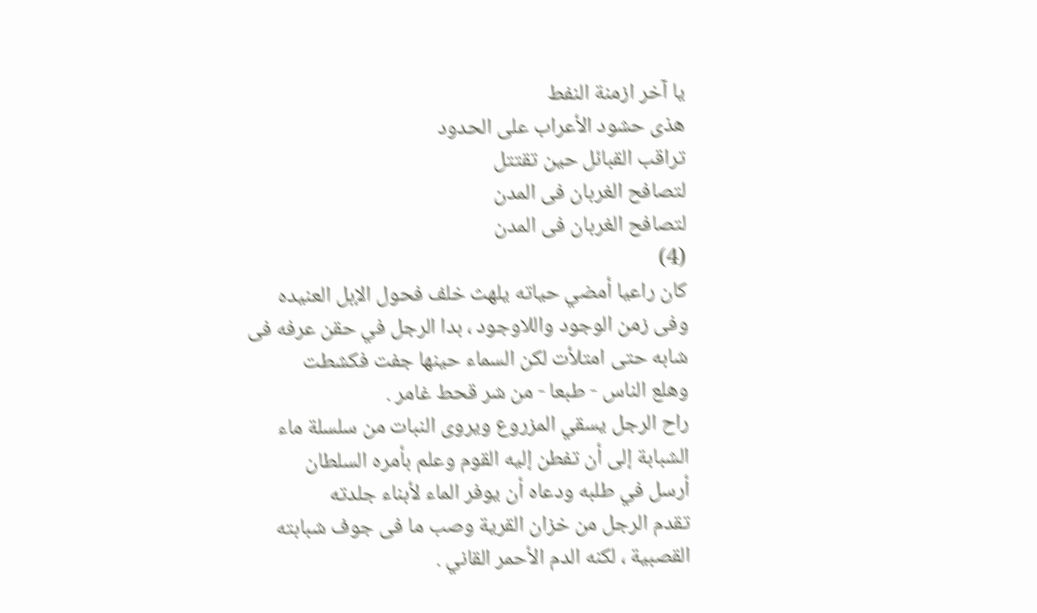يا آخر ازمنة النفط
هذى حشود الأعراب على الحدود
تراقب القبائل حين تقتتل
لتصافح الغربان فى المدن
لتصافح الغربان فى المدن
(4)
كان راعيا أمضي حياته يلهث خلف فحول الإبل العنيده
وفى زمن الوجود واللاوجود ، بدا الرجل في حقن عرفه فى
شابه حتى امتلأت لكن السماء حينها جفت فكشطت
وهلع الناس - طبعا - من شر قحط غامر .
راح الرجل يسقي المزروع ويروى النبات من سلسلة ماء
الشبابة إلى أن تفطن إليه القوم وعلم بأمره السلطان
أرسل في طلبه ودعاه أن يوفر الماء لأبناء جلدته
تقدم الرجل من خزان القرية وصب ما فى جوف شبابته
القصبية ، لكنه الدم الأحمر القاني .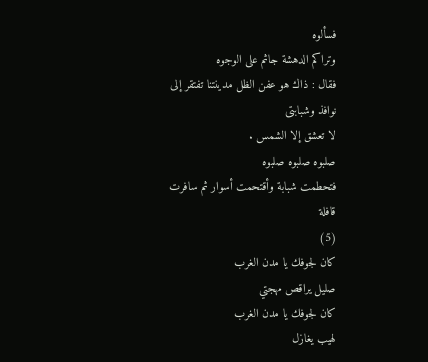فسألوه
وتراكم الدهشة جاثم على الوجوه
فقال : ذاك هو عفن الظل مدينتنا تفتقر إلى نوافذ وشبابتى
لا تعشق إلا الشمس .
صلبوه صلبوه صلبوه
فتحطمت شبابة وأقتحمت أسوار ثم سافرت قافلة
(5)
كان لجوفك يا مدن الغرب
صليل يراقص مهجتي
كان لجوفك يا مدن الغرب
لهيب يغازل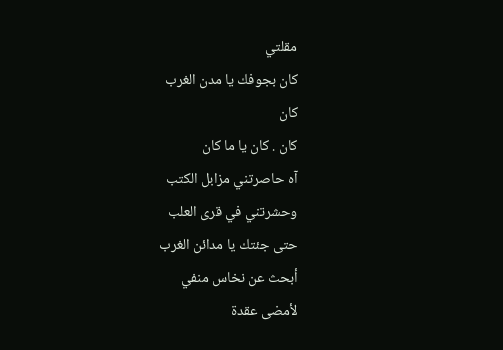مقلتي
كان بجوفك يا مدن الغرب
كان
كان . كان يا ما كان
آه حاصرتني مزابل الكتب
وحشرتني في قرى العلب
حتى جئتك يا مدائن الغرب
أبحث عن نخاس منفي
لأمضى عقدة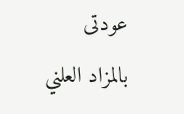عودتى
بالمزاد العلني